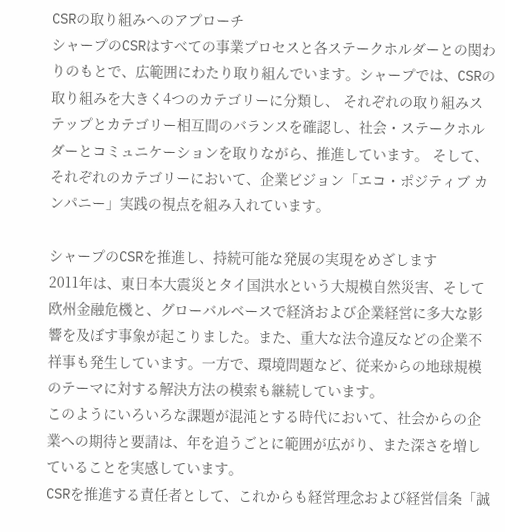CSRの取り組みへのアプローチ
シャープのCSRはすべての事業プロセスと各ステークホルダーとの関わりのもとで、広範囲にわたり取り組んでいます。シャープでは、CSRの取り組みを大きく4つのカテゴリーに分類し、 それぞれの取り組みステップとカテゴリー相互間のバランスを確認し、社会・ステークホルダーとコミュニケーションを取りながら、推進しています。 そして、それぞれのカテゴリーにおいて、企業ビジョン「エコ・ポジティブ カンパニー」実践の視点を組み入れています。

シャープのCSRを推進し、持続可能な発展の実現をめざします
2011年は、東日本大震災とタイ国洪水という大規模自然災害、そして欧州金融危機と、グローバルベースで経済および企業経営に多大な影響を及ぼす事象が起こりました。また、重大な法令違反などの企業不祥事も発生しています。一方で、環境問題など、従来からの地球規模のテーマに対する解決方法の模索も継続しています。
このようにいろいろな課題が混沌とする時代において、社会からの企業への期待と要請は、年を追うごとに範囲が広がり、また深さを増していることを実感しています。
CSRを推進する責任者として、これからも経営理念および経営信条「誠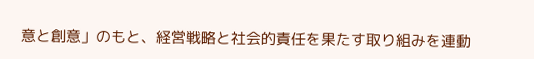意と創意」のもと、経営戦略と社会的責任を果たす取り組みを連動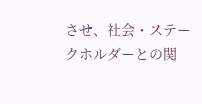させ、社会・ステークホルダーとの関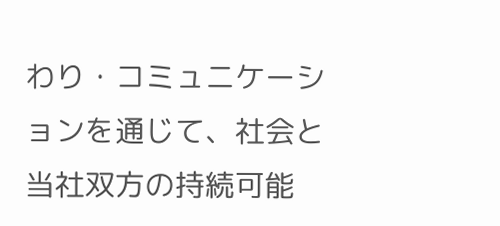わり・コミュニケーションを通じて、社会と当社双方の持続可能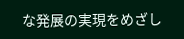な発展の実現をめざし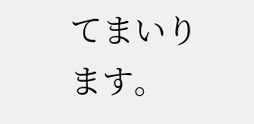てまいります。